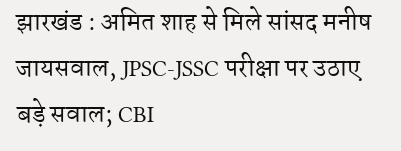झारखंड : अमित शाह से मिले सांसद मनीष जायसवाल, JPSC-JSSC परीक्षा पर उठाए बड़े सवाल; CBI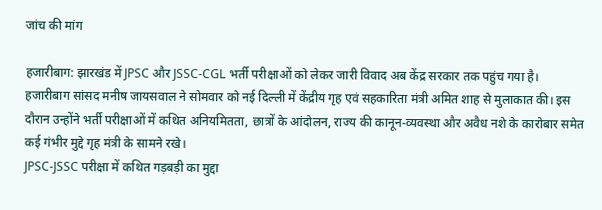जांच की मांग

हजारीबाग: झारखंड में JPSC और JSSC-CGL भर्ती परीक्षाओं को लेकर जारी विवाद अब केंद्र सरकार तक पहुंच गया है। हजारीबाग सांसद मनीष जायसवाल ने सोमवार को नई दिल्ली में केंद्रीय गृह एवं सहकारिता मंत्री अमित शाह से मुलाकात की। इस दौरान उन्होंने भर्ती परीक्षाओं में कथित अनियमितता, छात्रों के आंदोलन, राज्य की कानून-व्यवस्था और अवैध नशे के कारोबार समेत कई गंभीर मुद्दे गृह मंत्री के सामने रखे।
JPSC-JSSC परीक्षा में कथित गड़बड़ी का मुद्दा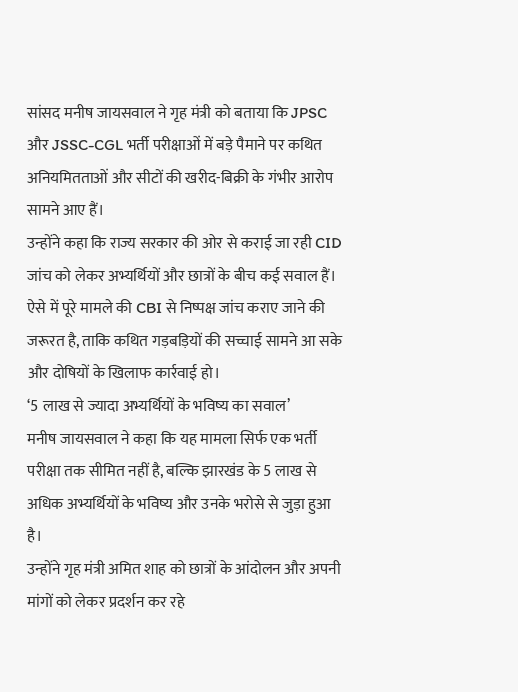सांसद मनीष जायसवाल ने गृह मंत्री को बताया कि JPSC और JSSC-CGL भर्ती परीक्षाओं में बड़े पैमाने पर कथित अनियमितताओं और सीटों की खरीद-बिक्री के गंभीर आरोप सामने आए हैं।
उन्होंने कहा कि राज्य सरकार की ओर से कराई जा रही CID जांच को लेकर अभ्यर्थियों और छात्रों के बीच कई सवाल हैं। ऐसे में पूरे मामले की CBI से निष्पक्ष जांच कराए जाने की जरूरत है, ताकि कथित गड़बड़ियों की सच्चाई सामने आ सके और दोषियों के खिलाफ कार्रवाई हो।
‘5 लाख से ज्यादा अभ्यर्थियों के भविष्य का सवाल’
मनीष जायसवाल ने कहा कि यह मामला सिर्फ एक भर्ती परीक्षा तक सीमित नहीं है, बल्कि झारखंड के 5 लाख से अधिक अभ्यर्थियों के भविष्य और उनके भरोसे से जुड़ा हुआ है।
उन्होंने गृह मंत्री अमित शाह को छात्रों के आंदोलन और अपनी मांगों को लेकर प्रदर्शन कर रहे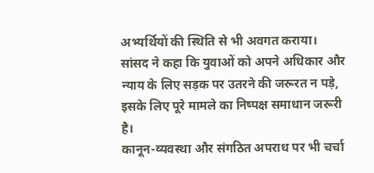अभ्यर्थियों की स्थिति से भी अवगत कराया। सांसद ने कहा कि युवाओं को अपने अधिकार और न्याय के लिए सड़क पर उतरने की जरूरत न पड़े, इसके लिए पूरे मामले का निष्पक्ष समाधान जरूरी है।
कानून-व्यवस्था और संगठित अपराध पर भी चर्चा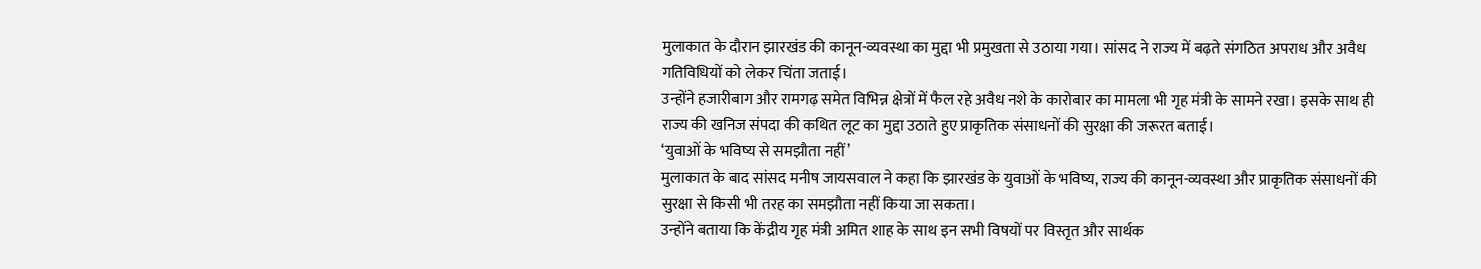मुलाकात के दौरान झारखंड की कानून-व्यवस्था का मुद्दा भी प्रमुखता से उठाया गया। सांसद ने राज्य में बढ़ते संगठित अपराध और अवैध गतिविधियों को लेकर चिंता जताई।
उन्होंने हजारीबाग और रामगढ़ समेत विभिन्न क्षेत्रों में फैल रहे अवैध नशे के कारोबार का मामला भी गृह मंत्री के सामने रखा। इसके साथ ही राज्य की खनिज संपदा की कथित लूट का मुद्दा उठाते हुए प्राकृतिक संसाधनों की सुरक्षा की जरूरत बताई।
‘युवाओं के भविष्य से समझौता नहीं’
मुलाकात के बाद सांसद मनीष जायसवाल ने कहा कि झारखंड के युवाओं के भविष्य, राज्य की कानून-व्यवस्था और प्राकृतिक संसाधनों की सुरक्षा से किसी भी तरह का समझौता नहीं किया जा सकता।
उन्होंने बताया कि केंद्रीय गृह मंत्री अमित शाह के साथ इन सभी विषयों पर विस्तृत और सार्थक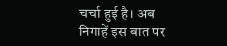चर्चा हुई है। अब निगाहें इस बात पर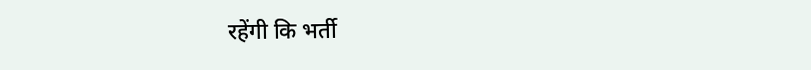रहेंगी कि भर्ती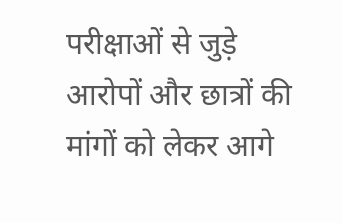परीक्षाओं से जुड़े आरोपों और छात्रों की मांगों को लेकर आगे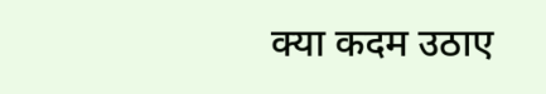क्या कदम उठाए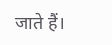जाते हैं।